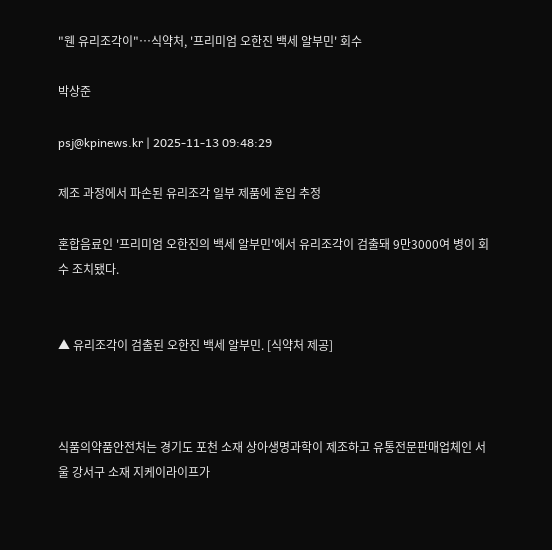"웬 유리조각이"…식약처, '프리미엄 오한진 백세 알부민' 회수

박상준

psj@kpinews.kr | 2025-11-13 09:48:29

제조 과정에서 파손된 유리조각 일부 제품에 혼입 추정

혼합음료인 '프리미엄 오한진의 백세 알부민'에서 유리조각이 검출돼 9만3000여 병이 회수 조치됐다.


▲ 유리조각이 검출된 오한진 백세 알부민. [식약처 제공]



식품의약품안전처는 경기도 포천 소재 상아생명과학이 제조하고 유통전문판매업체인 서울 강서구 소재 지케이라이프가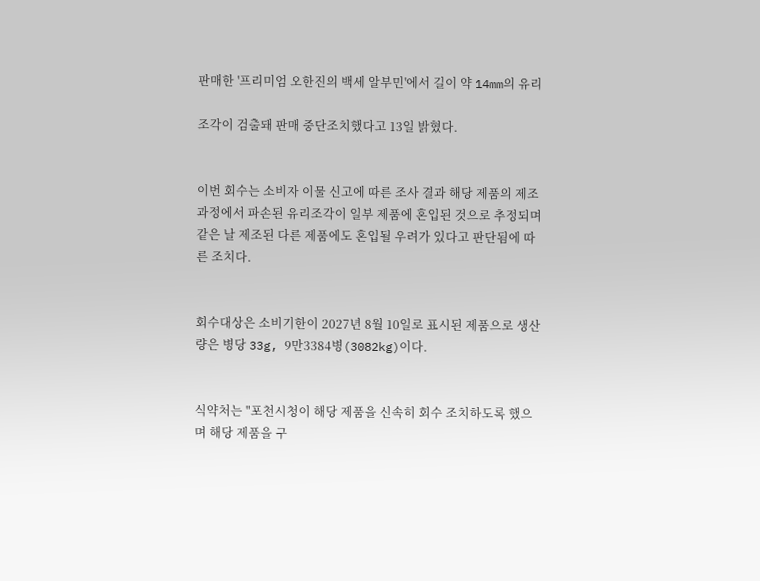판매한 '프리미엄 오한진의 백세 알부민'에서 길이 약 14mm의 유리

조각이 검출돼 판매 중단조치했다고 13일 밝혔다.


이번 회수는 소비자 이물 신고에 따른 조사 결과 해당 제품의 제조 과정에서 파손된 유리조각이 일부 제품에 혼입된 것으로 추정되며 같은 날 제조된 다른 제품에도 혼입될 우려가 있다고 판단됨에 따른 조치다.


회수대상은 소비기한이 2027년 8월 10일로 표시된 제품으로 생산량은 병당 33g, 9만3384병(3082kg)이다.


식약처는 "포천시청이 해당 제품을 신속히 회수 조치하도록 했으며 해당 제품을 구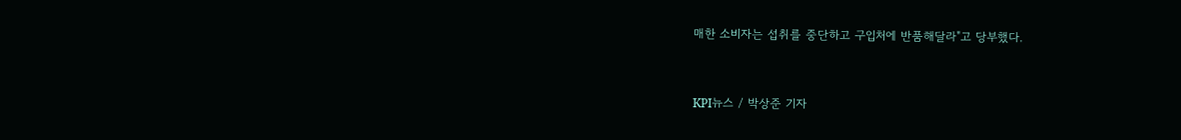매한 소비자는 섭취를 중단하고 구입처에 반품해달라"고 당부했다.



KPI뉴스 / 박상준 기자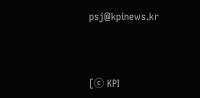psj@kpinews.kr



[ⓒ KPI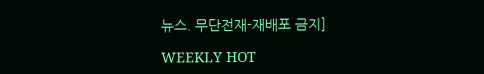뉴스. 무단전재-재배포 금지]

WEEKLY HOT